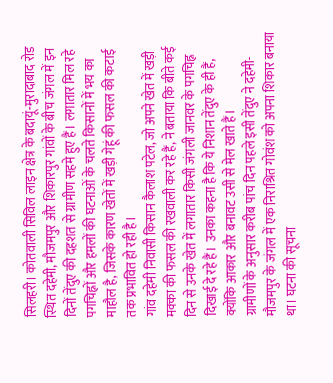सिलहरी। कोतवाली सिविल लाइन क्षेत्र के बदायूं-मुरादाबाद रोड स्थित दहेमी, मौजमपुर और शिकारपुर गांवों के बीच जंगल में इन दिनों तेंदुए की दहशत से ग्रामीण सहमे हुए हैं। लगातार मिल रहे पगचिह्नों और हमलों की घटनाओं के चलते किसानों में भय का माहौल है, जिसके कारण खेतों में खड़ी गेहूं की फसल की कटाई तक प्रभावित हो रही है।
गांव दहेमी निवासी किसान कैलाश पटेल, जो अपने खेत में खड़ी मक्का की फसल की रखवाली कर रहे हैं, ने बताया कि बीते कई दिन से उनके खेत में लगातार किसी जंगली जानवर के पगचिह्न दिखाई दे रहे हैं। उनका कहना है कि ये निशान तेंदुए के ही हैं, क्योंकि आकार और बनावट उसी से मेल खाते हैं।
ग्रामीणों के अनुसार करीब पांच दिन पहले इसी तेंदुए ने दहेमी-मौजमपुर के जंगल में एक निराश्रित गोवंश को अपना शिकार बनाया था। घटना की सूचना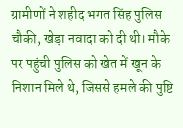ग्रामीणों ने शहीद भगत सिंह पुलिस चौकी, खेड़ा नवादा को दी थी। मौके पर पहुंची पुलिस को खेत में खून के निशान मिले थे, जिससे हमले की पुष्टि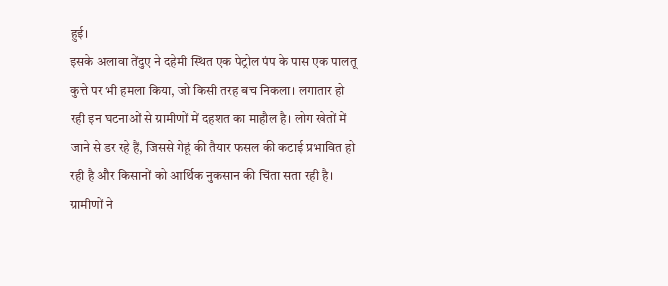हुई।
इसके अलावा तेंदुए ने दहेमी स्थित एक पेट्रोल पंप के पास एक पालतू कुत्ते पर भी हमला किया, जो किसी तरह बच निकला। लगातार हो रही इन घटनाओं से ग्रामीणों में दहशत का माहौल है। लोग खेतों में जाने से डर रहे हैं, जिससे गेहूं की तैयार फसल की कटाई प्रभावित हो रही है और किसानों को आर्थिक नुकसान की चिंता सता रही है।
ग्रामीणों ने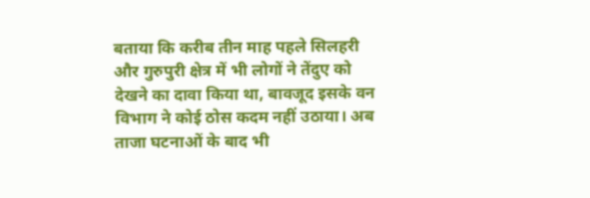बताया कि करीब तीन माह पहले सिलहरी और गुरुपुरी क्षेत्र में भी लोगों ने तेंदुए को देखने का दावा किया था, बावजूद इसके वन विभाग ने कोई ठोस कदम नहीं उठाया। अब ताजा घटनाओं के बाद भी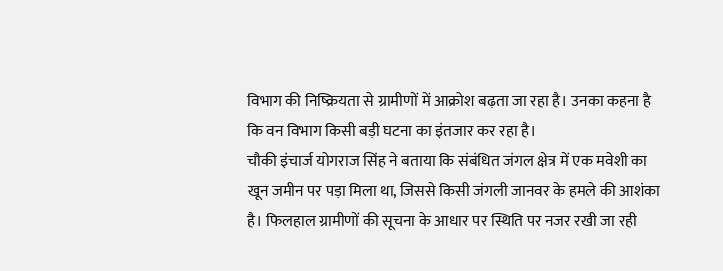विभाग की निष्क्रियता से ग्रामीणों में आक्रोश बढ़ता जा रहा है। उनका कहना है कि वन विभाग किसी बड़ी घटना का इंतजार कर रहा है।
चौकी इंचार्ज योगराज सिंह ने बताया कि संबंधित जंगल क्षेत्र में एक मवेशी का खून जमीन पर पड़ा मिला था, जिससे किसी जंगली जानवर के हमले की आशंका है। फिलहाल ग्रामीणों की सूचना के आधार पर स्थिति पर नजर रखी जा रही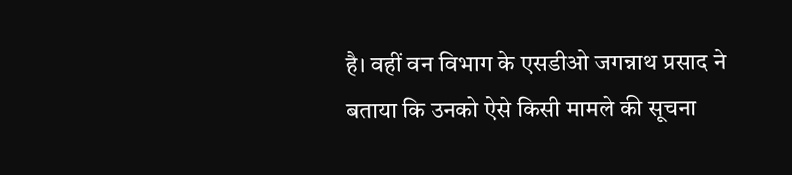है। वहीं वन विभाग के एसडीओ जगन्नाथ प्रसाद ने बताया कि उनको ऐसे किसी मामले की सूचना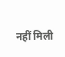नहीं मिली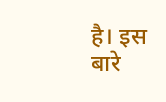है। इस बारे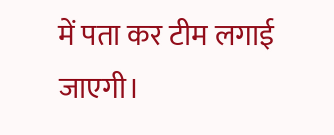में पता कर टीम लगाई जाएगी।